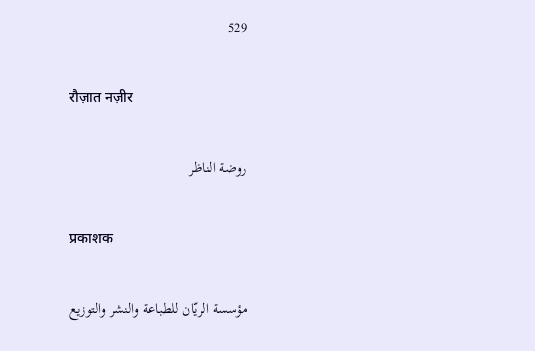529

रौज़ात नज़ीर

روضة الناظر

प्रकाशक

مؤسسة الريّان للطباعة والنشر والتوزيع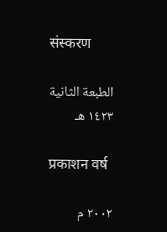संस्करण

الطبعة الثانية ١٤٢٣ هـ

प्रकाशन वर्ष

٢٠٠٢ م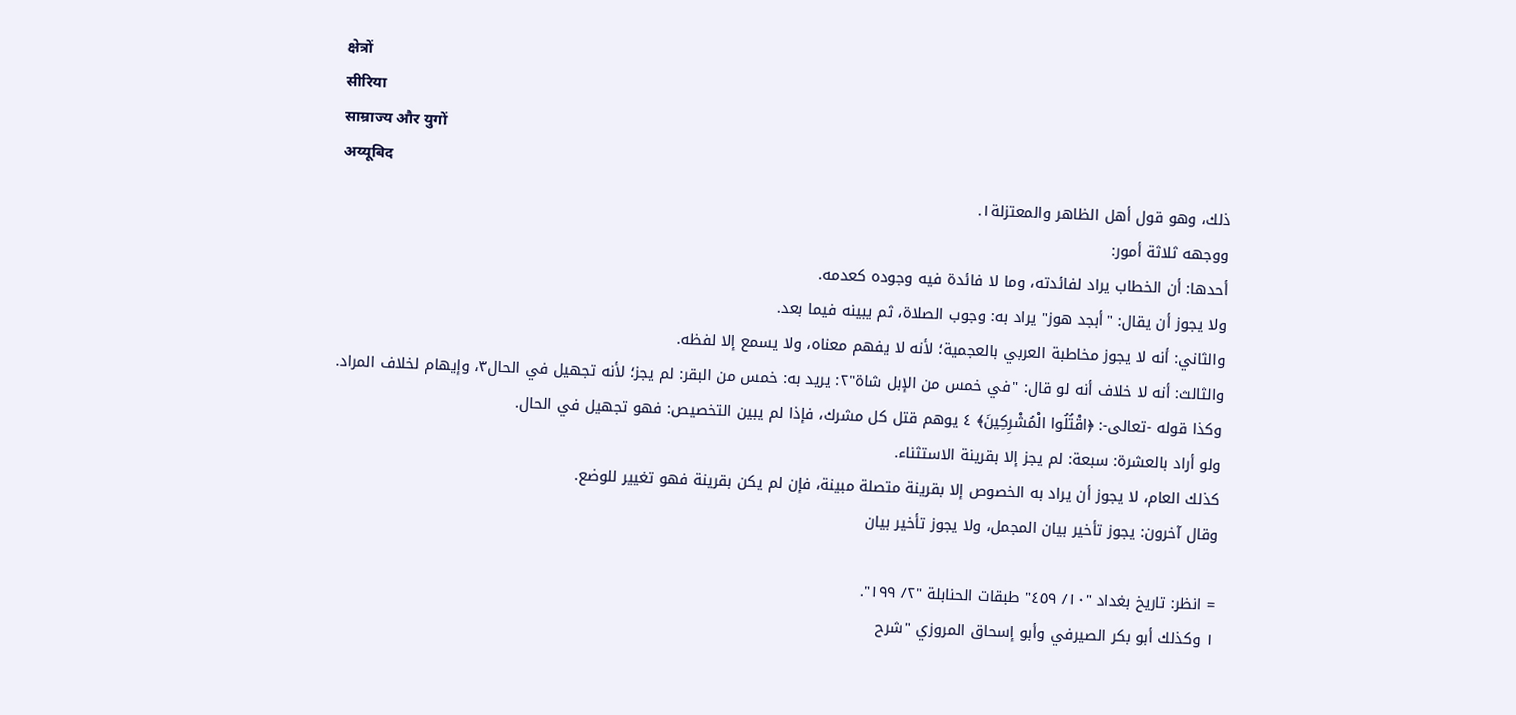क्षेत्रों
सीरिया
साम्राज्य और युगों
अय्यूबिद
ذلك، وهو قول أهل الظاهر والمعتزلة١.
ووجهه ثلاثة أمور:
أحدها: أن الخطاب يراد لفائدته، وما لا فائدة فيه وجوده كعدمه.
ولا يجوز أن يقال: "أبجد هوز" يراد به: وجوب الصلاة، ثم يبينه فيما بعد.
والثاني: أنه لا يجوز مخاطبة العربي بالعجمية؛ لأنه لا يفهم معناه، ولا يسمع إلا لفظه.
والثالث: أنه لا خلاف أنه لو قال: "في خمس من الإبل شاة"٢: يريد به: خمس من البقر: لم يجز؛ لأنه تجهيل في الحال٣، وإيهام لخلاف المراد.
وكذا قوله -تعالى-: ﴿اقْتُلُوا الْمُشْرِكِينَ﴾ ٤ يوهم قتل كل مشرك، فإذا لم يبين التخصيص: فهو تجهيل في الحال.
ولو أراد بالعشرة: سبعة: لم يجز إلا بقرينة الاستثناء.
كذلك العام، لا يجوز أن يراد به الخصوص إلا بقرينة متصلة مبينة، فإن لم يكن بقرينة فهو تغيير للوضع.
وقال آخرون: يجوز تأخير بيان المجمل، ولا يجوز تأخير بيان

= انظر: تاريخ بغداد "١٠/ ٤٥٩" طبقات الحنابلة "٢/ ١٩٩".
١ وكذلك أبو بكر الصيرفي وأبو إسحاق المروزي "شرح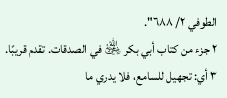الطوفي ٢/ ٦٨٨".
٢ جزء من كتاب أبي بكر ﵁ في الصدقات. تقدم قريبًا.
٣ أي: تجهيل للسامع، فلا يدري ما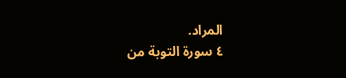المراد.
٤ سورة التوبة من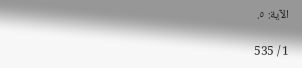الآية: ٥.

1 / 535